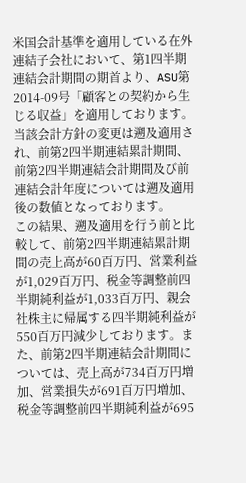米国会計基準を適用している在外連結子会社において、第1四半期連結会計期間の期首より、ASU第2014-09号「顧客との契約から生じる収益」を適用しております。当該会計方針の変更は遡及適用され、前第2四半期連結累計期間、前第2四半期連結会計期間及び前連結会計年度については遡及適用後の数値となっております。
この結果、遡及適用を行う前と比較して、前第2四半期連結累計期間の売上高が60百万円、営業利益が1,029百万円、税金等調整前四半期純利益が1,033百万円、親会社株主に帰属する四半期純利益が550百万円減少しております。また、前第2四半期連結会計期間については、売上高が734百万円増加、営業損失が691百万円増加、税金等調整前四半期純利益が695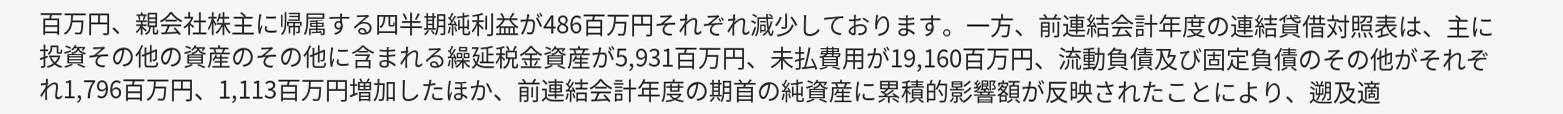百万円、親会社株主に帰属する四半期純利益が486百万円それぞれ減少しております。一方、前連結会計年度の連結貸借対照表は、主に投資その他の資産のその他に含まれる繰延税金資産が5,931百万円、未払費用が19,160百万円、流動負債及び固定負債のその他がそれぞれ1,796百万円、1,113百万円増加したほか、前連結会計年度の期首の純資産に累積的影響額が反映されたことにより、遡及適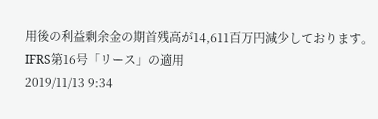用後の利益剰余金の期首残高が14,611百万円減少しております。
IFRS第16号「リース」の適用
2019/11/13 9:34